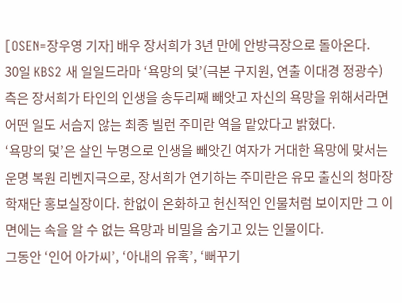[OSEN=장우영 기자] 배우 장서희가 3년 만에 안방극장으로 돌아온다.
30일 KBS2 새 일일드라마 ‘욕망의 덫’(극본 구지원, 연출 이대경 정광수) 측은 장서희가 타인의 인생을 송두리째 빼앗고 자신의 욕망을 위해서라면 어떤 일도 서슴지 않는 최종 빌런 주미란 역을 맡았다고 밝혔다.
‘욕망의 덫’은 살인 누명으로 인생을 빼앗긴 여자가 거대한 욕망에 맞서는 운명 복원 리벤지극으로, 장서희가 연기하는 주미란은 유모 출신의 청마장학재단 홍보실장이다. 한없이 온화하고 헌신적인 인물처럼 보이지만 그 이면에는 속을 알 수 없는 욕망과 비밀을 숨기고 있는 인물이다.
그동안 ‘인어 아가씨’, ‘아내의 유혹’, ‘뻐꾸기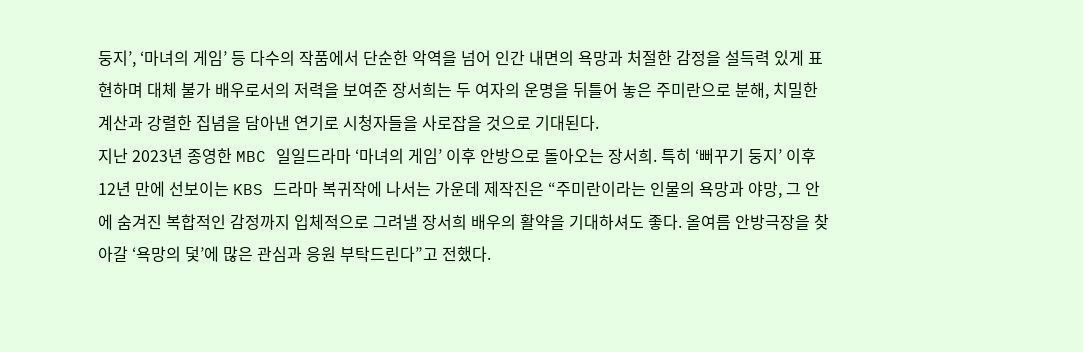둥지’, ‘마녀의 게임’ 등 다수의 작품에서 단순한 악역을 넘어 인간 내면의 욕망과 처절한 감정을 설득력 있게 표현하며 대체 불가 배우로서의 저력을 보여준 장서희는 두 여자의 운명을 뒤틀어 놓은 주미란으로 분해, 치밀한 계산과 강렬한 집념을 담아낸 연기로 시청자들을 사로잡을 것으로 기대된다.
지난 2023년 종영한 MBC 일일드라마 ‘마녀의 게임’ 이후 안방으로 돌아오는 장서희. 특히 ‘뻐꾸기 둥지’ 이후 12년 만에 선보이는 KBS 드라마 복귀작에 나서는 가운데 제작진은 “주미란이라는 인물의 욕망과 야망, 그 안에 숨겨진 복합적인 감정까지 입체적으로 그려낼 장서희 배우의 활약을 기대하셔도 좋다. 올여름 안방극장을 찾아갈 ‘욕망의 덫’에 많은 관심과 응원 부탁드린다”고 전했다.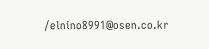/elnino8991@osen.co.kr